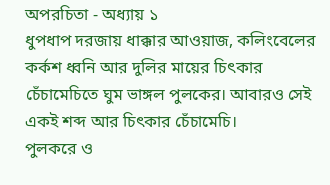অপরচিতা - অধ্যায় ১
ধুপধাপ দরজায় ধাক্কার আওয়াজ, কলিংবেলের কর্কশ ধ্বনি আর দুলির মায়ের চিৎকার চেঁচামেচিতে ঘুম ভাঙ্গল পুলকের। আবারও সেই একই শব্দ আর চিৎকার চেঁচামেচি।
পুলকরে ও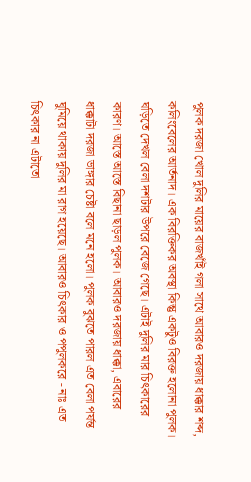পুলক দরজা খোল দুলির মায়ের বাজখাঁই গলা সাথে আবারও দরজায় ধাক্কার শব্দ, কলিংবেলের আর্তনাদ। এক বিরক্তিকর অবস্থা কিন্তু একটুও বিরক্ত হলোনা পুলক। ঘড়িতে দেখল বেলা দশটার উপরে বেজে গেছে। এটাই দুলির মার চিৎকারের কারণ। আস্তে আস্তে বিছানা ছাড়ল পুলক। আবারও দরজায় ধাক্কা, এবারের ধাক্কাটা দরজা ভাঙ্গার চেষ্টা বলে মনে হলো। পুলক বুঝতে পারল এত বেলা পর্যন্ত ঘুমিয়ে থাকায় দুলির মা রাগ হয়েছে। আবারও চিৎকার ও পপুলকরে - নাঃ এত চিৎকার না এটাতো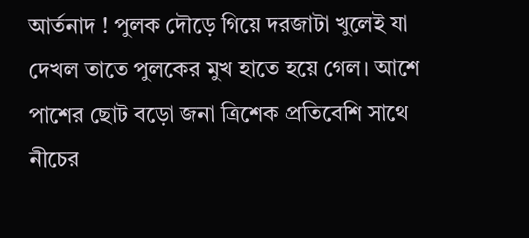আর্তনাদ ! পুলক দৌড়ে গিয়ে দরজাটা খুলেই যা দেখল তাতে পুলকের মুখ হাতে হয়ে গেল। আশে পাশের ছোট বড়ো জনা ত্রিশেক প্রতিবেশি সাথে নীচের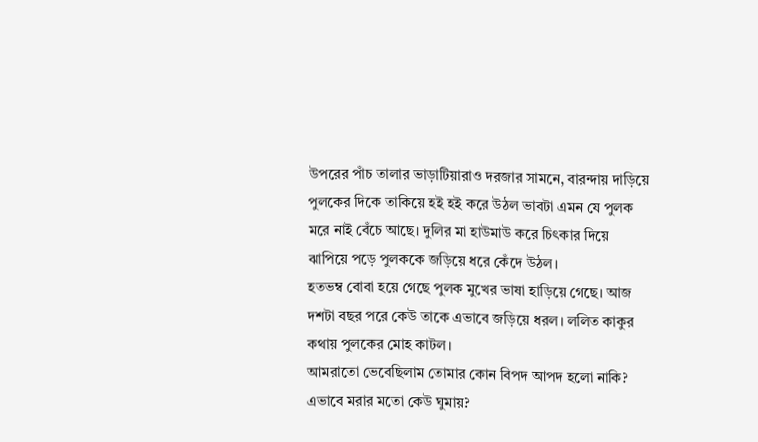উপরের পাঁচ তালার ভাড়াটিয়ারাও দরজার সামনে, বারন্দায় দাড়িয়ে পুলকের দিকে তাকিয়ে হই হই করে উঠল ভাবটা এমন যে পুলক মরে নাই বেঁচে আছে। দুলির মা হাউমাউ করে চিৎকার দিয়ে ঝাপিয়ে পড়ে পুলককে জড়িয়ে ধরে কেঁদে উঠল।
হতভম্ব বোবা হয়ে গেছে পুলক মুখের ভাষা হাড়িয়ে গেছে। আজ দশটা বছর পরে কেউ তাকে এভাবে জড়িয়ে ধরল। ললিত কাকুর কথায় পুলকের মোহ কাটল।
আমরাতো ভেবেছিলাম তোমার কোন বিপদ আপদ হলো নাকি? এভাবে মরার মতো কেউ ঘুমায়?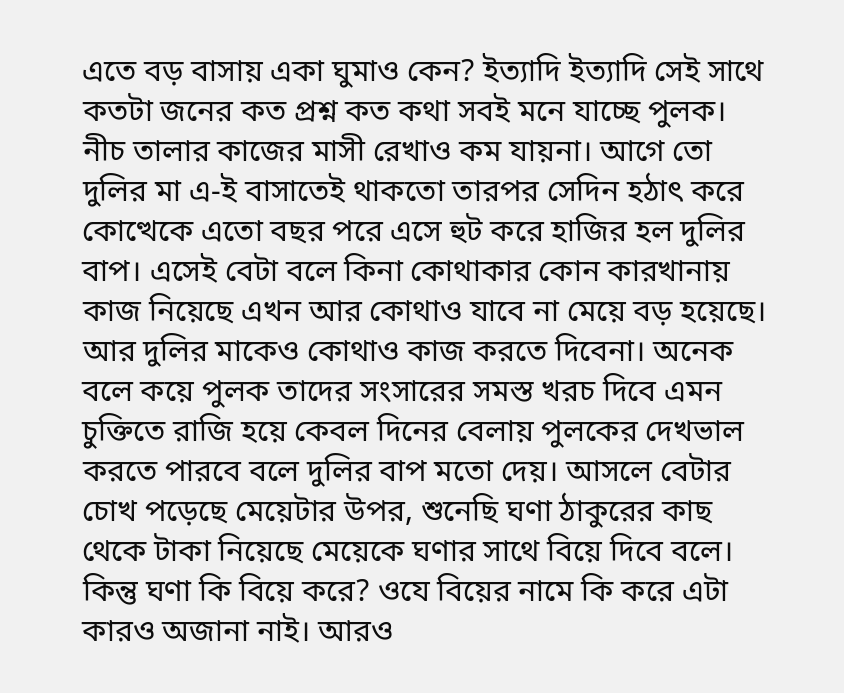এতে বড় বাসায় একা ঘুমাও কেন? ইত্যাদি ইত্যাদি সেই সাথে কতটা জনের কত প্রশ্ন কত কথা সবই মনে যাচ্ছে পুলক।
নীচ তালার কাজের মাসী রেখাও কম যায়না। আগে তো দুলির মা এ-ই বাসাতেই থাকতো তারপর সেদিন হঠাৎ করে কোত্থেকে এতো বছর পরে এসে হুট করে হাজির হল দুলির বাপ। এসেই বেটা বলে কিনা কোথাকার কোন কারখানায় কাজ নিয়েছে এখন আর কোথাও যাবে না মেয়ে বড় হয়েছে। আর দুলির মাকেও কোথাও কাজ করতে দিবেনা। অনেক বলে কয়ে পুলক তাদের সংসারের সমস্ত খরচ দিবে এমন চুক্তিতে রাজি হয়ে কেবল দিনের বেলায় পুলকের দেখভাল করতে পারবে বলে দুলির বাপ মতো দেয়। আসলে বেটার চোখ পড়েছে মেয়েটার উপর, শুনেছি ঘণা ঠাকুরের কাছ থেকে টাকা নিয়েছে মেয়েকে ঘণার সাথে বিয়ে দিবে বলে। কিন্তু ঘণা কি বিয়ে করে? ওযে বিয়ের নামে কি করে এটা কারও অজানা নাই। আরও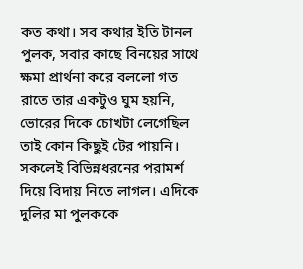কত কথা। সব কথার ইতি টানল পুলক, সবার কাছে বিনয়ের সাথে ক্ষমা প্রার্থনা করে বললো গত রাতে তার একটুও ঘুম হয়নি, ভোরের দিকে চোখটা লেগেছিল তাই কোন কিছুই টের পায়নি।
সকলেই বিভিন্নধরনের পরামর্শ দিয়ে বিদায় নিতে লাগল। এদিকে দুলির মা পুলককে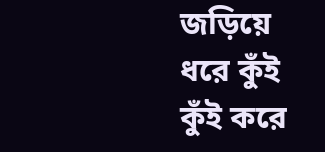জড়িয়ে ধরে কুঁই কুঁই করে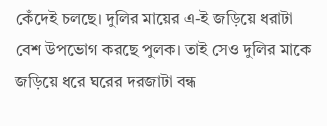কেঁদেই চলছে। দুলির মায়ের এ-ই জড়িয়ে ধরাটা বেশ উপভোগ করছে পুলক। তাই সেও দুলির মাকে জড়িয়ে ধরে ঘরের দরজাটা বন্ধ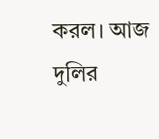করল। আজ দুলির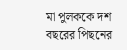মা পুলককে দশ বছরের পিছনের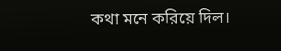কথা মনে করিয়ে দিল।